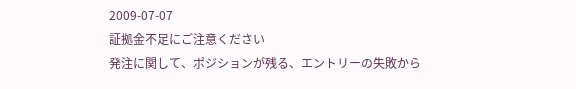2009-07-07
証拠金不足にご注意ください
発注に関して、ポジションが残る、エントリーの失敗から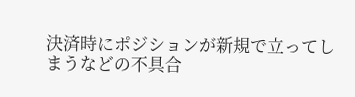決済時にポジションが新規で立ってしまうなどの不具合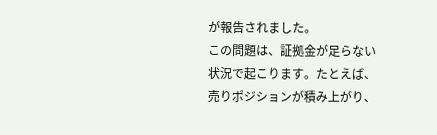が報告されました。
この問題は、証拠金が足らない状況で起こります。たとえば、売りポジションが積み上がり、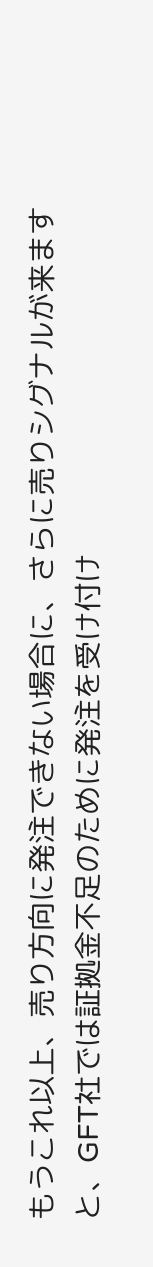もうこれ以上、売り方向に発注できない場合に、さらに売りシグナルが来ますと、GFT社では証拠金不足のために発注を受け付け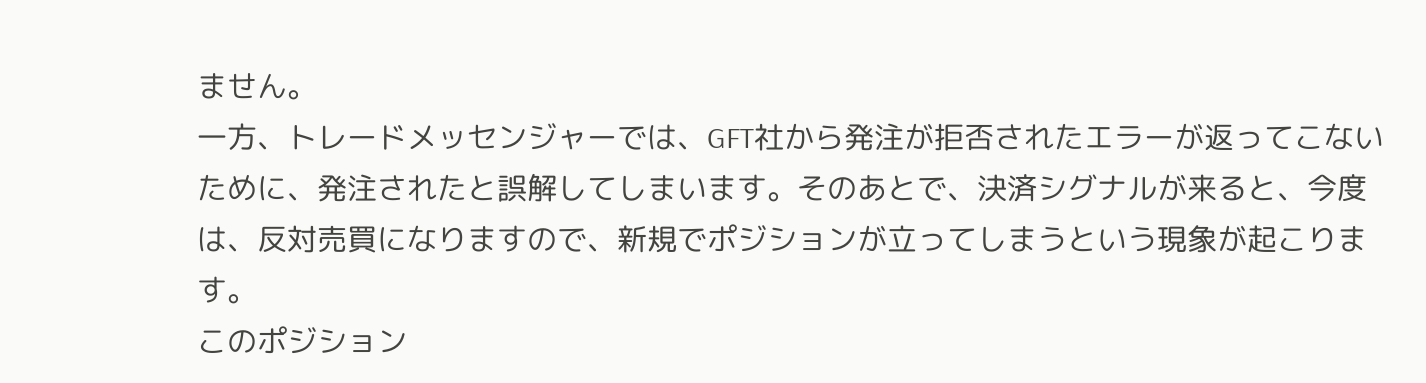ません。
一方、トレードメッセンジャーでは、GFT社から発注が拒否されたエラーが返ってこないために、発注されたと誤解してしまいます。そのあとで、決済シグナルが来ると、今度は、反対売買になりますので、新規でポジションが立ってしまうという現象が起こります。
このポジション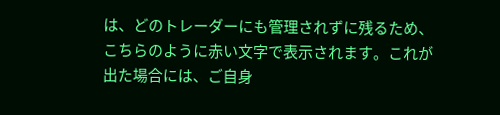は、どのトレーダーにも管理されずに残るため、こちらのように赤い文字で表示されます。これが出た場合には、ご自身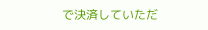で決済していただ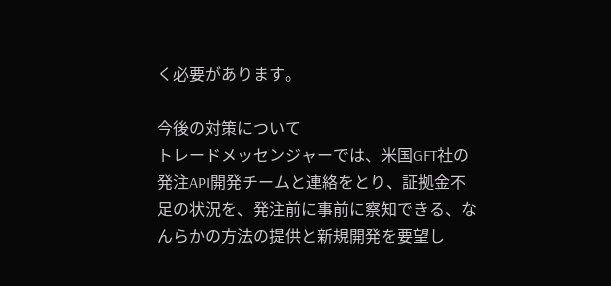く必要があります。

今後の対策について
トレードメッセンジャーでは、米国GFT社の発注API開発チームと連絡をとり、証拠金不足の状況を、発注前に事前に察知できる、なんらかの方法の提供と新規開発を要望し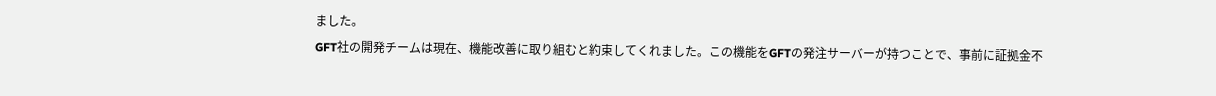ました。
GFT社の開発チームは現在、機能改善に取り組むと約束してくれました。この機能をGFTの発注サーバーが持つことで、事前に証拠金不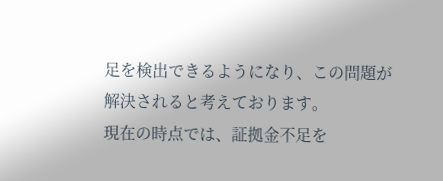足を検出できるようになり、この問題が解決されると考えております。
現在の時点では、証拠金不足を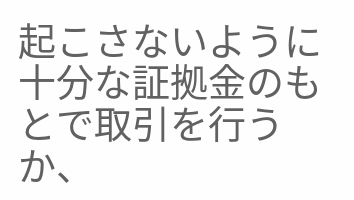起こさないように十分な証拠金のもとで取引を行うか、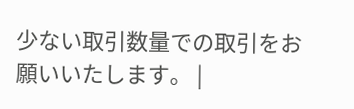少ない取引数量での取引をお願いいたします。 |